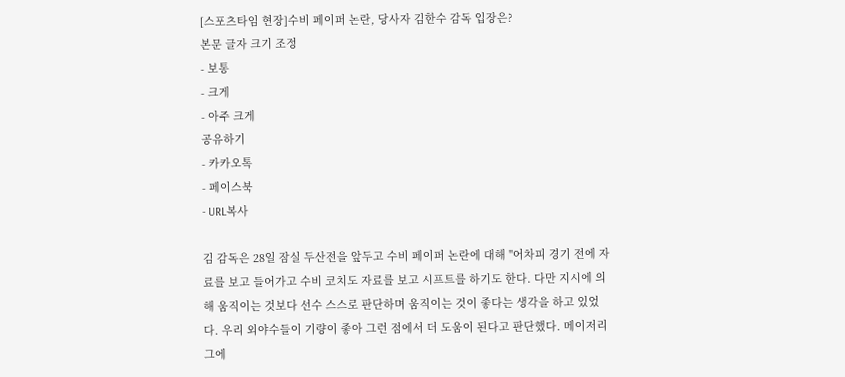[스포츠타임 현장]수비 페이퍼 논란, 당사자 김한수 감독 입장은?
본문 글자 크기 조정
- 보통
- 크게
- 아주 크게
공유하기
- 카카오톡
- 페이스북
- URL복사

김 감독은 28일 잠실 두산전을 앞두고 수비 페이퍼 논란에 대해 "어차피 경기 전에 자료를 보고 들어가고 수비 코치도 자료를 보고 시프트를 하기도 한다. 다만 지시에 의해 움직이는 것보다 선수 스스로 판단하며 움직이는 것이 좋다는 생각을 하고 있었다. 우리 외야수들이 기량이 좋아 그런 점에서 더 도움이 된다고 판단했다. 메이저리그에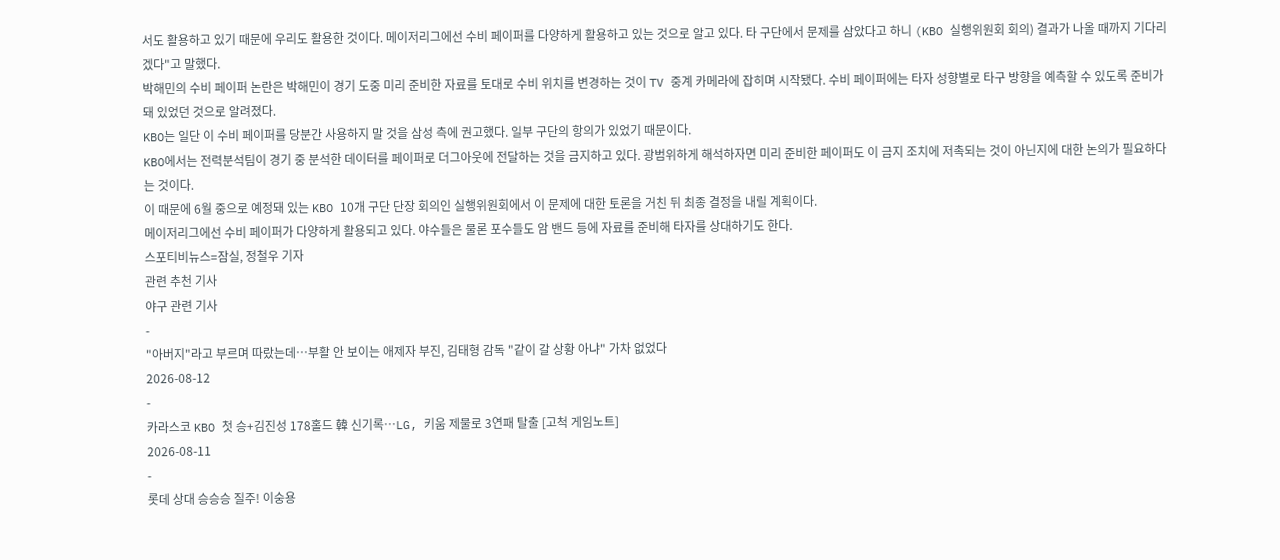서도 활용하고 있기 때문에 우리도 활용한 것이다. 메이저리그에선 수비 페이퍼를 다양하게 활용하고 있는 것으로 알고 있다. 타 구단에서 문제를 삼았다고 하니 (KBO 실행위원회 회의) 결과가 나올 때까지 기다리겠다"고 말했다.
박해민의 수비 페이퍼 논란은 박해민이 경기 도중 미리 준비한 자료를 토대로 수비 위치를 변경하는 것이 TV 중계 카메라에 잡히며 시작됐다. 수비 페이퍼에는 타자 성향별로 타구 방향을 예측할 수 있도록 준비가 돼 있었던 것으로 알려졌다.
KBO는 일단 이 수비 페이퍼를 당분간 사용하지 말 것을 삼성 측에 권고했다. 일부 구단의 항의가 있었기 때문이다.
KBO에서는 전력분석팀이 경기 중 분석한 데이터를 페이퍼로 더그아웃에 전달하는 것을 금지하고 있다. 광범위하게 해석하자면 미리 준비한 페이퍼도 이 금지 조치에 저촉되는 것이 아닌지에 대한 논의가 필요하다는 것이다.
이 때문에 6월 중으로 예정돼 있는 KBO 10개 구단 단장 회의인 실행위원회에서 이 문제에 대한 토론을 거친 뒤 최종 결정을 내릴 계획이다.
메이저리그에선 수비 페이퍼가 다양하게 활용되고 있다. 야수들은 물론 포수들도 암 밴드 등에 자료를 준비해 타자를 상대하기도 한다.
스포티비뉴스=잠실, 정철우 기자
관련 추천 기사
야구 관련 기사
-
"아버지"라고 부르며 따랐는데…부활 안 보이는 애제자 부진, 김태형 감독 "같이 갈 상황 아냐" 가차 없었다
2026-08-12
-
카라스코 KBO 첫 승+김진성 178홀드 韓 신기록…LG, 키움 제물로 3연패 탈출 [고척 게임노트]
2026-08-11
-
롯데 상대 승승승 질주! 이숭용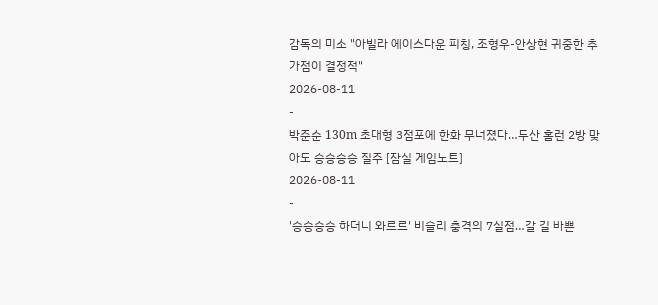감독의 미소 "아빌라 에이스다운 피칭, 조형우-안상현 귀중한 추가점이 결정적"
2026-08-11
-
박준순 130m 초대형 3점포에 한화 무너졌다…두산 홈런 2방 맞아도 승승승승 질주 [잠실 게임노트]
2026-08-11
-
'승승승승 하더니 와르르' 비슬리 충격의 7실점…갈 길 바쁜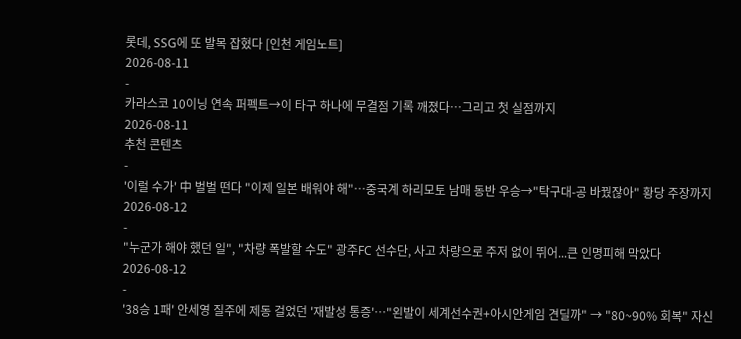롯데, SSG에 또 발목 잡혔다 [인천 게임노트]
2026-08-11
-
카라스코 10이닝 연속 퍼펙트→이 타구 하나에 무결점 기록 깨졌다…그리고 첫 실점까지
2026-08-11
추천 콘텐츠
-
'이럴 수가' 中 벌벌 떤다 "이제 일본 배워야 해"…중국계 하리모토 남매 동반 우승→"탁구대-공 바꿨잖아" 황당 주장까지
2026-08-12
-
"누군가 해야 했던 일", "차량 폭발할 수도" 광주FC 선수단, 사고 차량으로 주저 없이 뛰어...큰 인명피해 막았다
2026-08-12
-
'38승 1패' 안세영 질주에 제동 걸었던 '재발성 통증'…"왼발이 세계선수권+아시안게임 견딜까" → "80~90% 회복" 자신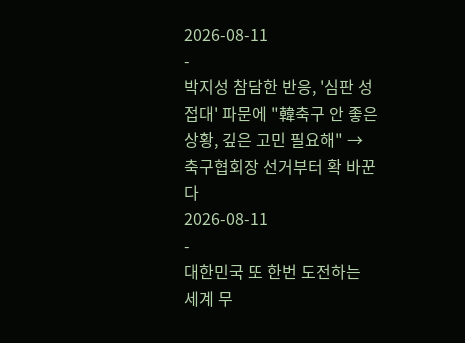2026-08-11
-
박지성 참담한 반응, '심판 성접대' 파문에 "韓축구 안 좋은 상황, 깊은 고민 필요해" → 축구협회장 선거부터 확 바꾼다
2026-08-11
-
대한민국 또 한번 도전하는 세계 무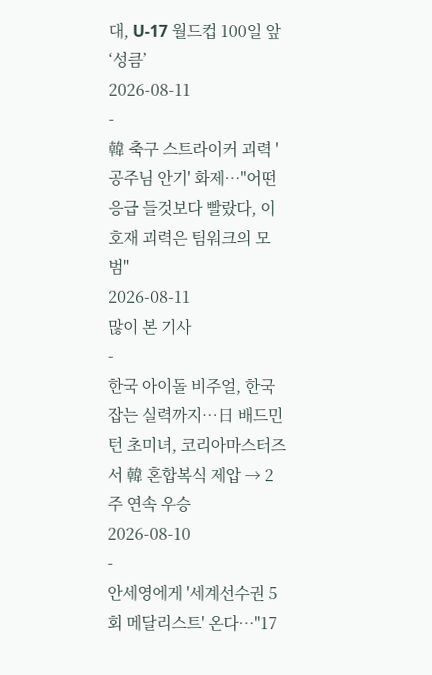대, U-17 월드컵 100일 앞 ‘성큼’
2026-08-11
-
韓 축구 스트라이커 괴력 '공주님 안기' 화제…"어떤 응급 들것보다 빨랐다, 이호재 괴력은 팀워크의 모범"
2026-08-11
많이 본 기사
-
한국 아이돌 비주얼, 한국 잡는 실력까지…日 배드민턴 초미녀, 코리아마스터즈서 韓 혼합복식 제압 → 2주 연속 우승
2026-08-10
-
안세영에게 '세계선수권 5회 메달리스트' 온다…"17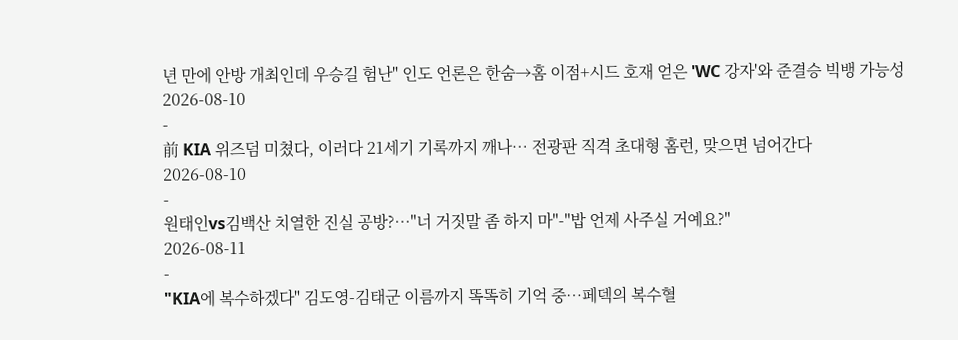년 만에 안방 개최인데 우승길 험난" 인도 언론은 한숨→홈 이점+시드 호재 얻은 'WC 강자'와 준결승 빅뱅 가능성
2026-08-10
-
前 KIA 위즈덤 미쳤다, 이러다 21세기 기록까지 깨나… 전광판 직격 초대형 홈런, 맞으면 넘어간다
2026-08-10
-
원태인vs김백산 치열한 진실 공방?…"너 거짓말 좀 하지 마"-"밥 언제 사주실 거예요?"
2026-08-11
-
"KIA에 복수하겠다" 김도영-김태군 이름까지 똑똑히 기억 중…페덱의 복수혈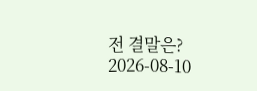전 결말은?
2026-08-10